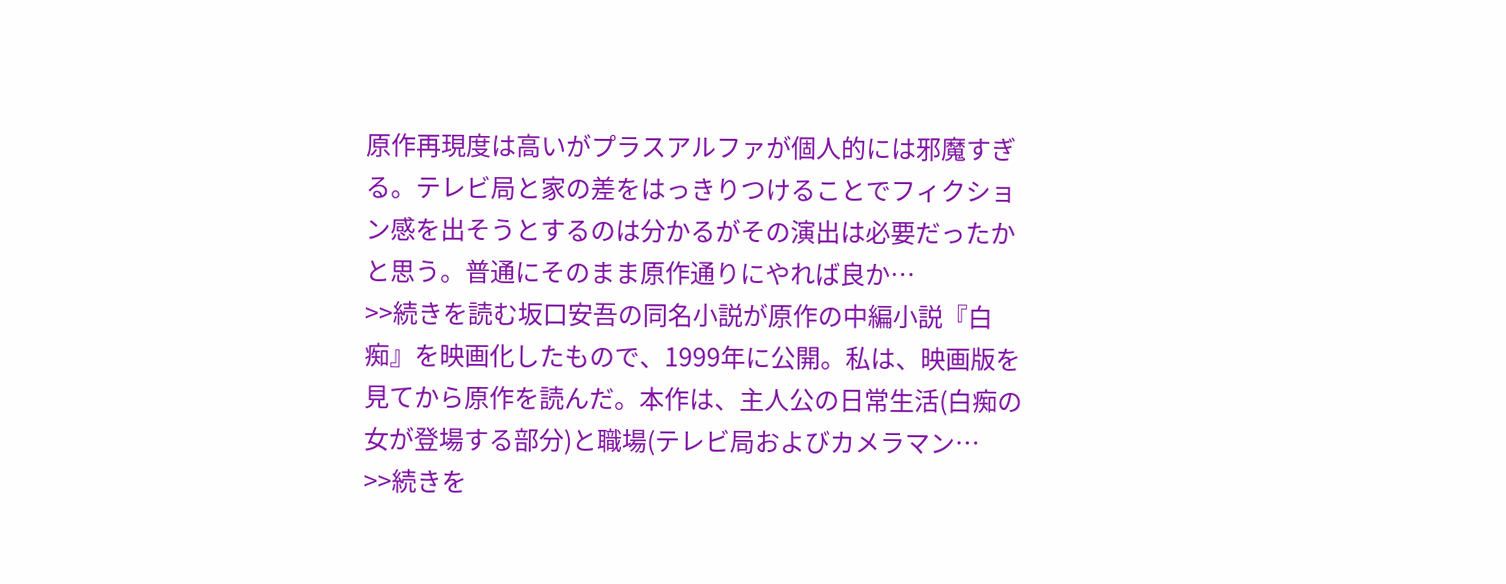原作再現度は高いがプラスアルファが個人的には邪魔すぎる。テレビ局と家の差をはっきりつけることでフィクション感を出そうとするのは分かるがその演出は必要だったかと思う。普通にそのまま原作通りにやれば良か…
>>続きを読む坂口安吾の同名小説が原作の中編小説『白痴』を映画化したもので、1999年に公開。私は、映画版を見てから原作を読んだ。本作は、主人公の日常生活(白痴の女が登場する部分)と職場(テレビ局およびカメラマン…
>>続きを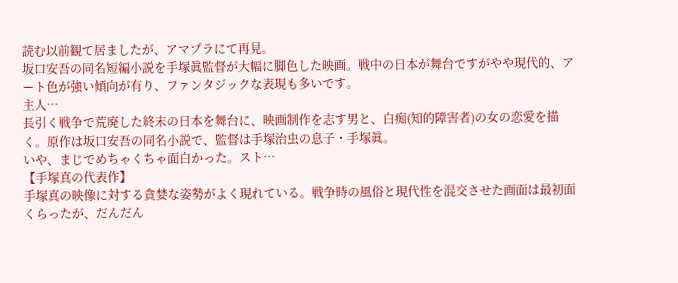読む以前観て居ましたが、アマプラにて再見。
坂口安吾の同名短編小説を手塚眞監督が大幅に脚色した映画。戦中の日本が舞台ですがやや現代的、アート色が強い傾向が有り、ファンタジックな表現も多いです。
主人…
長引く戦争で荒廃した終末の日本を舞台に、映画制作を志す男と、白痴(知的障害者)の女の恋愛を描く。原作は坂口安吾の同名小説で、監督は手塚治虫の息子・手塚眞。
いや、まじでめちゃくちゃ面白かった。スト…
【手塚真の代表作】
手塚真の映像に対する貪婪な姿勢がよく現れている。戦争時の風俗と現代性を混交させた画面は最初面くらったが、だんだん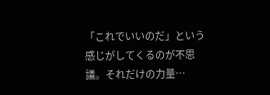「これでいいのだ」という感じがしてくるのが不思議。それだけの力量…